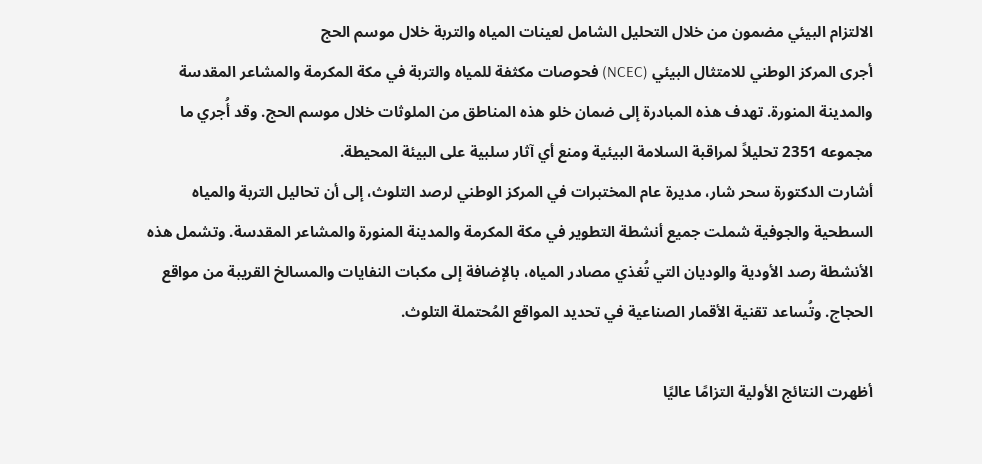الالتزام البيئي مضمون من خلال التحليل الشامل لعينات المياه والتربة خلال موسم الحج
أجرى المركز الوطني للامتثال البيئي (NCEC) فحوصات مكثفة للمياه والتربة في مكة المكرمة والمشاعر المقدسة والمدينة المنورة. تهدف هذه المبادرة إلى ضمان خلو هذه المناطق من الملوثات خلال موسم الحج. وقد أُجري ما مجموعه 2351 تحليلاً لمراقبة السلامة البيئية ومنع أي آثار سلبية على البيئة المحيطة.
أشارت الدكتورة سحر شار، مديرة عام المختبرات في المركز الوطني لرصد التلوث، إلى أن تحاليل التربة والمياه السطحية والجوفية شملت جميع أنشطة التطوير في مكة المكرمة والمدينة المنورة والمشاعر المقدسة. وتشمل هذه الأنشطة رصد الأودية والوديان التي تُغذي مصادر المياه، بالإضافة إلى مكبات النفايات والمسالخ القريبة من مواقع الحجاج. وتُساعد تقنية الأقمار الصناعية في تحديد المواقع المُحتملة التلوث.

أظهرت النتائج الأولية التزامًا عاليًا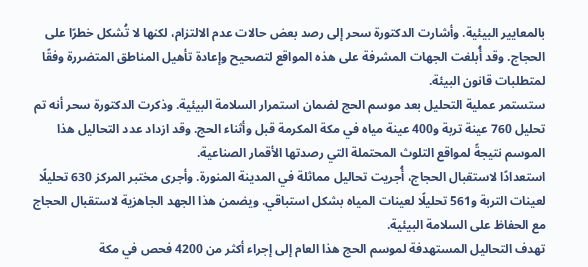بالمعايير البيئية. وأشارت الدكتورة سحر إلى رصد بعض حالات عدم الالتزام، لكنها لا تُشكل خطرًا على الحجاج. وقد أُبلغت الجهات المشرفة على هذه المواقع لتصحيح وإعادة تأهيل المناطق المتضررة وفقًا لمتطلبات قانون البيئة.
ستستمر عملية التحليل بعد موسم الحج لضمان استمرار السلامة البيئية. وذكرت الدكتورة سحر أنه تم تحليل 760 عينة تربة و400 عينة مياه في مكة المكرمة قبل وأثناء الحج. وقد ازداد عدد التحاليل هذا الموسم نتيجةً لمواقع التلوث المحتملة التي رصدتها الأقمار الصناعية.
استعدادًا لاستقبال الحجاج، أُجريت تحاليل مماثلة في المدينة المنورة. وأجرى مختبر المركز 630 تحليلًا لعينات التربة و561 تحليلًا لعينات المياه بشكل استباقي. ويضمن هذا الجهد الجاهزية لاستقبال الحجاج مع الحفاظ على السلامة البيئية.
تهدف التحاليل المستهدفة لموسم الحج هذا العام إلى إجراء أكثر من 4200 فحص في مكة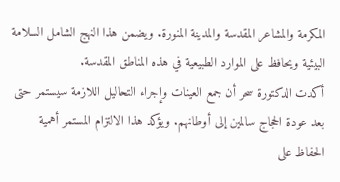المكرمة والمشاعر المقدسة والمدينة المنورة. ويضمن هذا النهج الشامل السلامة البيئية ويحافظ على الموارد الطبيعية في هذه المناطق المقدسة.
أكدت الدكتورة سحر أن جمع العينات وإجراء التحاليل اللازمة سيستمر حتى بعد عودة الحجاج سالمين إلى أوطانهم. ويؤكد هذا الالتزام المستمر أهمية الحفاظ على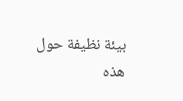بيئة نظيفة حول هذه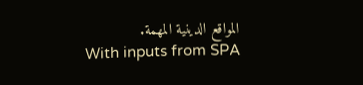المواقع الدينية المهمة.
With inputs from SPA